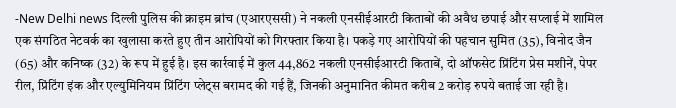-New Delhi news दिल्ली पुलिस की क्राइम ब्रांच (एआरएससी) ने नकली एनसीईआरटी किताबों की अवैध छपाई और सप्लाई में शामिल एक संगठित नेटवर्क का खुलासा करते हुए तीन आरोपियों को गिरफ्तार किया है। पकड़े गए आरोपियों की पहचान सुमित (35), विनोद जैन (65) और कनिष्क (32) के रूप में हुई है। इस कार्रवाई में कुल 44,862 नकली एनसीईआरटी किताबें, दो ऑफसेट प्रिंटिंग प्रेस मशीनें, पेपर रील, प्रिंटिंग इंक और एल्युमिनियम प्रिंटिंग प्लेट्स बरामद की गई हैं, जिनकी अनुमानित कीमत करीब 2 करोड़ रुपये बताई जा रही है।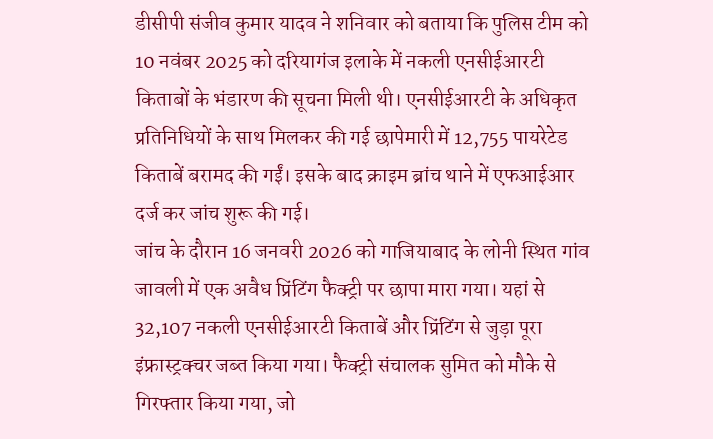डीसीपी संजीव कुमार यादव ने शनिवार को बताया कि पुलिस टीम को 10 नवंबर 2025 को दरियागंज इलाके में नकली एनसीईआरटी किताबों के भंडारण की सूचना मिली थी। एनसीईआरटी के अधिकृत प्रतिनिधियों के साथ मिलकर की गई छापेमारी में 12,755 पायरेटेड किताबें बरामद की गईं। इसके बाद क्राइम ब्रांच थाने में एफआईआर दर्ज कर जांच शुरू की गई।
जांच के दौरान 16 जनवरी 2026 को गाजियाबाद के लोनी स्थित गांव जावली में एक अवैध प्रिंटिंग फैक्ट्री पर छापा मारा गया। यहां से 32,107 नकली एनसीईआरटी किताबें और प्रिंटिंग से जुड़ा पूरा इंफ्रास्ट्रक्चर जब्त किया गया। फैक्ट्री संचालक सुमित को मौके से गिरफ्तार किया गया, जो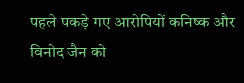पहले पकड़े गए आरोपियों कनिष्क और विनोद जैन को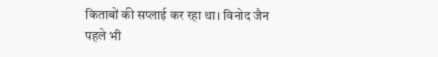किताबों की सप्लाई कर रहा था। विनोद जैन पहले भी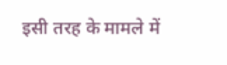इसी तरह के मामले में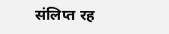संलिप्त रह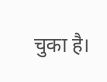चुका है।